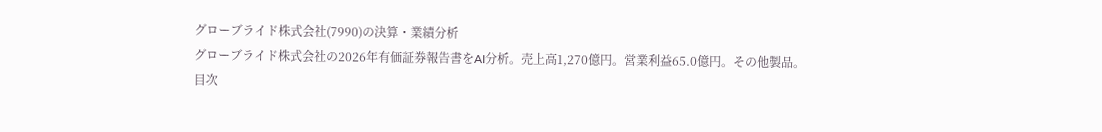グローブライド株式会社(7990)の決算・業績分析
グローブライド株式会社の2026年有価証券報告書をAI分析。売上高1,270億円。営業利益65.0億円。その他製品。
目次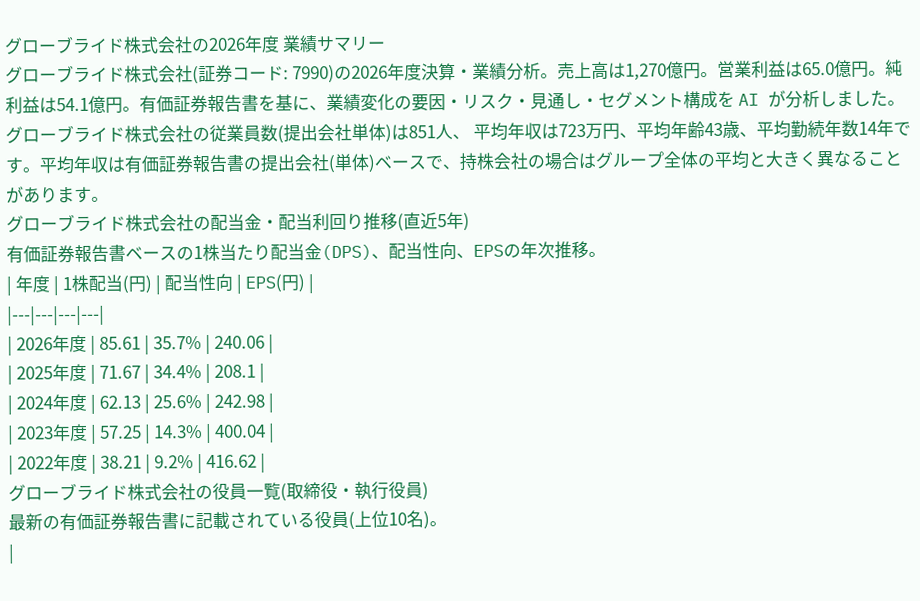グローブライド株式会社の2026年度 業績サマリー
グローブライド株式会社(証券コード: 7990)の2026年度決算・業績分析。売上高は1,270億円。営業利益は65.0億円。純利益は54.1億円。有価証券報告書を基に、業績変化の要因・リスク・見通し・セグメント構成を AI が分析しました。
グローブライド株式会社の従業員数(提出会社単体)は851人、 平均年収は723万円、平均年齢43歳、平均勤続年数14年です。平均年収は有価証券報告書の提出会社(単体)ベースで、持株会社の場合はグループ全体の平均と大きく異なることがあります。
グローブライド株式会社の配当金・配当利回り推移(直近5年)
有価証券報告書ベースの1株当たり配当金(DPS)、配当性向、EPSの年次推移。
| 年度 | 1株配当(円) | 配当性向 | EPS(円) |
|---|---|---|---|
| 2026年度 | 85.61 | 35.7% | 240.06 |
| 2025年度 | 71.67 | 34.4% | 208.1 |
| 2024年度 | 62.13 | 25.6% | 242.98 |
| 2023年度 | 57.25 | 14.3% | 400.04 |
| 2022年度 | 38.21 | 9.2% | 416.62 |
グローブライド株式会社の役員一覧(取締役・執行役員)
最新の有価証券報告書に記載されている役員(上位10名)。
|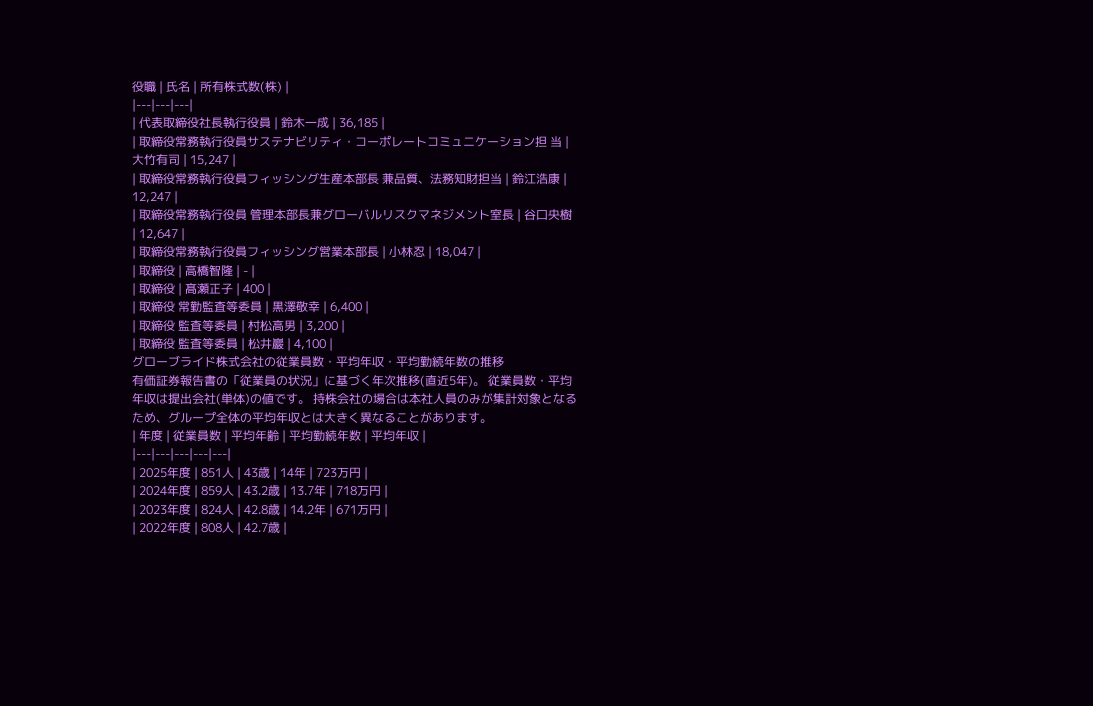役職 | 氏名 | 所有株式数(株) |
|---|---|---|
| 代表取締役社長執行役員 | 鈴木一成 | 36,185 |
| 取締役常務執行役員サステナビリティ・コーポレートコミュニケーション担 当 | 大竹有司 | 15,247 |
| 取締役常務執行役員フィッシング生産本部長 兼品質、法務知財担当 | 鈴江浩康 | 12,247 |
| 取締役常務執行役員 管理本部長兼グローバルリスクマネジメント室長 | 谷口央樹 | 12,647 |
| 取締役常務執行役員フィッシング営業本部長 | 小林忍 | 18,047 |
| 取締役 | 高橋智隆 | - |
| 取締役 | 髙瀬正子 | 400 |
| 取締役 常勤監査等委員 | 黒澤敬幸 | 6,400 |
| 取締役 監査等委員 | 村松高男 | 3,200 |
| 取締役 監査等委員 | 松井巖 | 4,100 |
グローブライド株式会社の従業員数・平均年収・平均勤続年数の推移
有価証券報告書の「従業員の状況」に基づく年次推移(直近5年)。 従業員数・平均年収は提出会社(単体)の値です。 持株会社の場合は本社人員のみが集計対象となるため、グループ全体の平均年収とは大きく異なることがあります。
| 年度 | 従業員数 | 平均年齢 | 平均勤続年数 | 平均年収 |
|---|---|---|---|---|
| 2025年度 | 851人 | 43歳 | 14年 | 723万円 |
| 2024年度 | 859人 | 43.2歳 | 13.7年 | 718万円 |
| 2023年度 | 824人 | 42.8歳 | 14.2年 | 671万円 |
| 2022年度 | 808人 | 42.7歳 |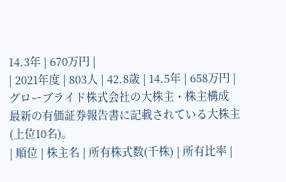14.3年 | 670万円 |
| 2021年度 | 803人 | 42.8歳 | 14.5年 | 658万円 |
グローブライド株式会社の大株主・株主構成
最新の有価証券報告書に記載されている大株主(上位10名)。
| 順位 | 株主名 | 所有株式数(千株) | 所有比率 |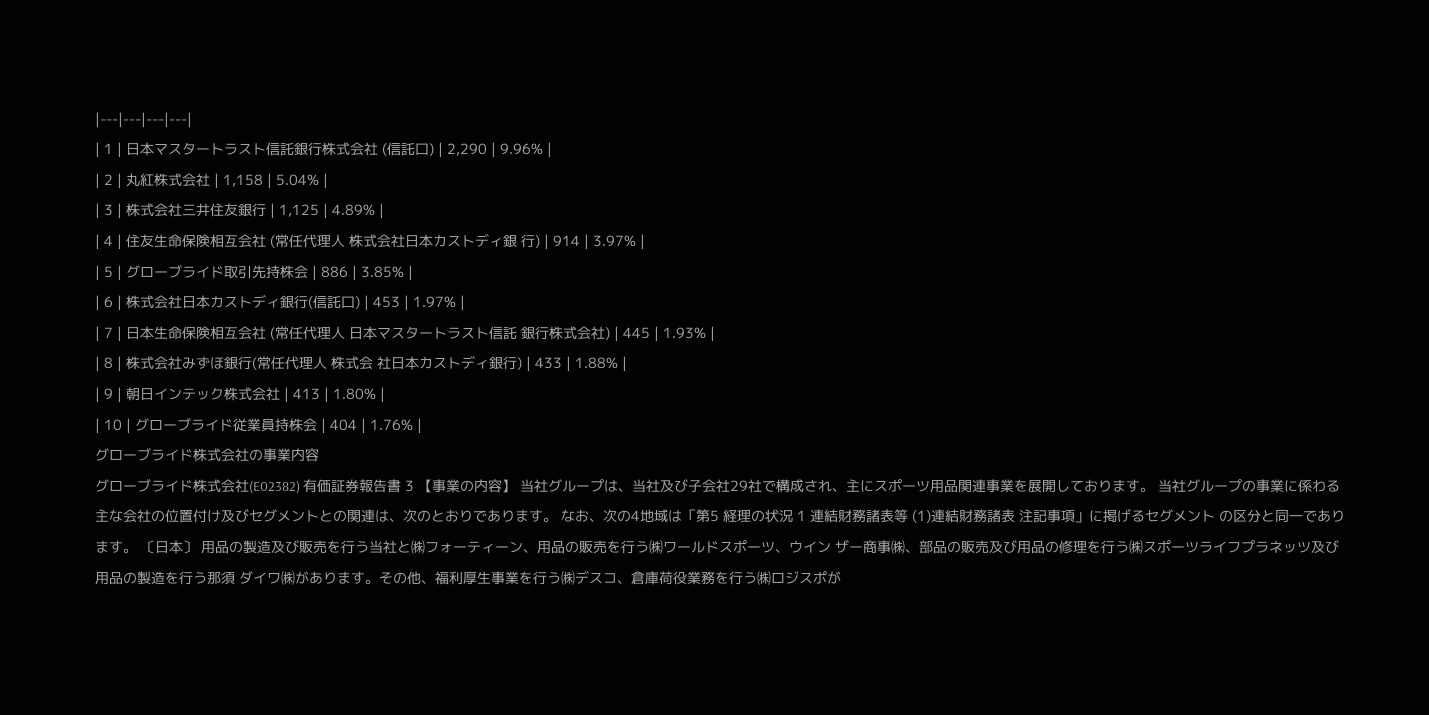|---|---|---|---|
| 1 | 日本マスタートラスト信託銀行株式会社 (信託口) | 2,290 | 9.96% |
| 2 | 丸紅株式会社 | 1,158 | 5.04% |
| 3 | 株式会社三井住友銀行 | 1,125 | 4.89% |
| 4 | 住友生命保険相互会社 (常任代理人 株式会社日本カストディ銀 行) | 914 | 3.97% |
| 5 | グローブライド取引先持株会 | 886 | 3.85% |
| 6 | 株式会社日本カストディ銀行(信託口) | 453 | 1.97% |
| 7 | 日本生命保険相互会社 (常任代理人 日本マスタートラスト信託 銀行株式会社) | 445 | 1.93% |
| 8 | 株式会社みずほ銀行(常任代理人 株式会 社日本カストディ銀行) | 433 | 1.88% |
| 9 | 朝日インテック株式会社 | 413 | 1.80% |
| 10 | グローブライド従業員持株会 | 404 | 1.76% |
グローブライド株式会社の事業内容
グローブライド株式会社(E02382) 有価証券報告書 3 【事業の内容】 当社グループは、当社及び子会社29社で構成され、主にスポーツ用品関連事業を展開しております。 当社グループの事業に係わる主な会社の位置付け及びセグメントとの関連は、次のとおりであります。 なお、次の4地域は「第5 経理の状況 1 連結財務諸表等 (1)連結財務諸表 注記事項」に掲げるセグメント の区分と同一であります。 〔日本〕 用品の製造及び販売を行う当社と㈱フォーティーン、用品の販売を行う㈱ワールドスポーツ、ウイン ザー商事㈱、部品の販売及び用品の修理を行う㈱スポーツライフプラネッツ及び用品の製造を行う那須 ダイワ㈱があります。その他、福利厚生事業を行う㈱デスコ、倉庫荷役業務を行う㈱ロジスポが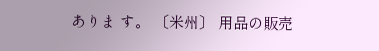ありま す。 〔米州〕 用品の販売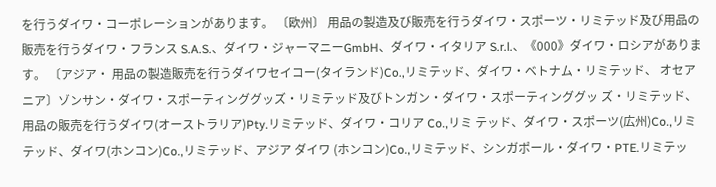を行うダイワ・コーポレーションがあります。 〔欧州〕 用品の製造及び販売を行うダイワ・スポーツ・リミテッド及び用品の販売を行うダイワ・フランス S.A.S.、ダイワ・ジャーマニーGmbH、ダイワ・イタリア S.r.l.、《000》ダイワ・ロシアがあります。 〔アジア・ 用品の製造販売を行うダイワセイコー(タイランド)Co.,リミテッド、ダイワ・ベトナム・リミテッド、 オセアニア〕ゾンサン・ダイワ・スポーティンググッズ・リミテッド及びトンガン・ダイワ・スポーティンググッ ズ・リミテッド、用品の販売を行うダイワ(オーストラリア)Pty.リミテッド、ダイワ・コリア Co.,リミ テッド、ダイワ・スポーツ(広州)Co.,リミテッド、ダイワ(ホンコン)Co.,リミテッド、アジア ダイワ (ホンコン)Co.,リミテッド、シンガポール・ダイワ・PTE.リミテッ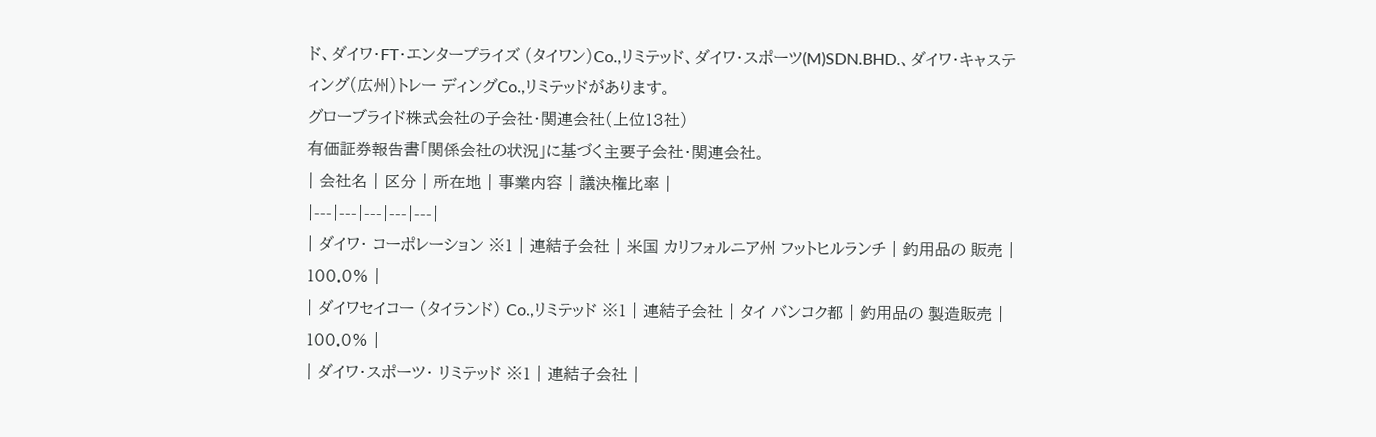ド、ダイワ・FT・エンタープライズ (タイワン)Co.,リミテッド、ダイワ・スポーツ(M)SDN.BHD.、ダイワ・キャスティング(広州)トレー ディングCo.,リミテッドがあります。
グローブライド株式会社の子会社・関連会社(上位13社)
有価証券報告書「関係会社の状況」に基づく主要子会社・関連会社。
| 会社名 | 区分 | 所在地 | 事業内容 | 議決権比率 |
|---|---|---|---|---|
| ダイワ・ コーポレーション ※1 | 連結子会社 | 米国 カリフォルニア州 フットヒルランチ | 釣用品の 販売 | 100.0% |
| ダイワセイコー (タイランド) Co.,リミテッド ※1 | 連結子会社 | タイ バンコク都 | 釣用品の 製造販売 | 100.0% |
| ダイワ・スポーツ・ リミテッド ※1 | 連結子会社 |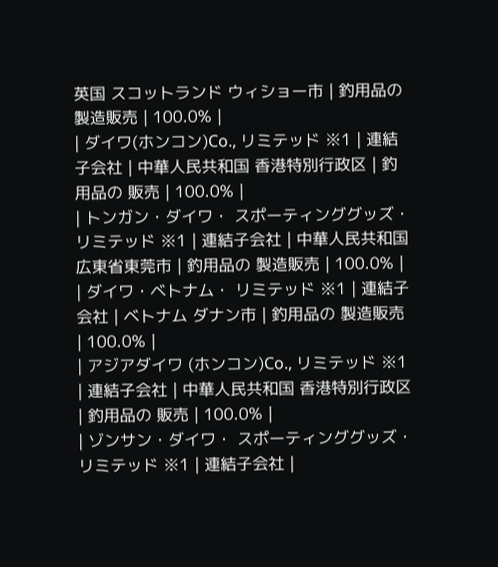英国 スコットランド ウィショー市 | 釣用品の 製造販売 | 100.0% |
| ダイワ(ホンコン)Co., リミテッド ※1 | 連結子会社 | 中華人民共和国 香港特別行政区 | 釣用品の 販売 | 100.0% |
| トンガン・ダイワ・ スポーティンググッズ・ リミテッド ※1 | 連結子会社 | 中華人民共和国 広東省東莞市 | 釣用品の 製造販売 | 100.0% |
| ダイワ・ベトナム・ リミテッド ※1 | 連結子会社 | ベトナム ダナン市 | 釣用品の 製造販売 | 100.0% |
| アジアダイワ (ホンコン)Co., リミテッド ※1 | 連結子会社 | 中華人民共和国 香港特別行政区 | 釣用品の 販売 | 100.0% |
| ゾンサン・ダイワ・ スポーティンググッズ・ リミテッド ※1 | 連結子会社 |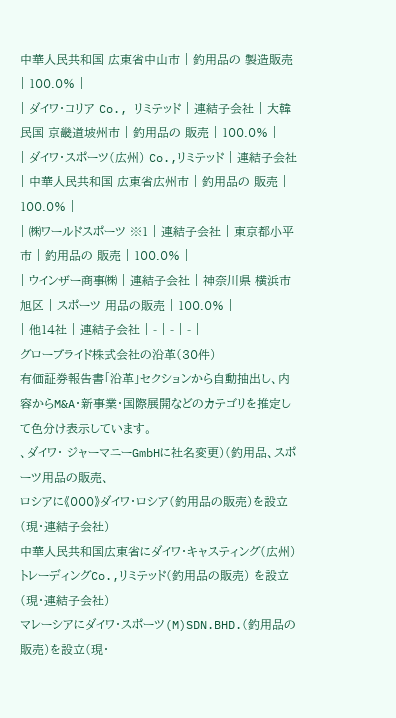中華人民共和国 広東省中山市 | 釣用品の 製造販売 | 100.0% |
| ダイワ・コリア Co., リミテッド | 連結子会社 | 大韓民国 京畿道坡州市 | 釣用品の 販売 | 100.0% |
| ダイワ・スポーツ(広州) Co.,リミテッド | 連結子会社 | 中華人民共和国 広東省広州市 | 釣用品の 販売 | 100.0% |
| ㈱ワールドスポーツ ※1 | 連結子会社 | 東京都小平市 | 釣用品の 販売 | 100.0% |
| ウインザー商事㈱ | 連結子会社 | 神奈川県 横浜市旭区 | スポーツ 用品の販売 | 100.0% |
| 他14社 | 連結子会社 | - | - | - |
グローブライド株式会社の沿革(30件)
有価証券報告書「沿革」セクションから自動抽出し、内容からM&A・新事業・国際展開などのカテゴリを推定して色分け表示しています。
、ダイワ・ ジャーマニーGmbHに社名変更)(釣用品、スポーツ用品の販売、
ロシアに《000》ダイワ・ロシア(釣用品の販売)を設立(現・連結子会社)
中華人民共和国広東省にダイワ・キャスティング(広州)トレーディングCo.,リミテッド(釣用品の販売) を設立(現・連結子会社)
マレーシアにダイワ・スポーツ(M)SDN.BHD.(釣用品の販売)を設立(現・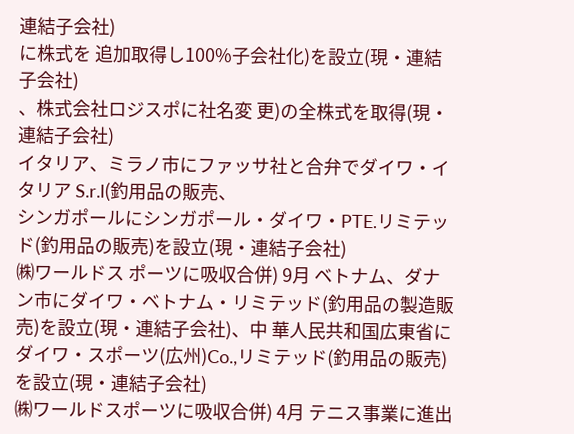連結子会社)
に株式を 追加取得し100%子会社化)を設立(現・連結子会社)
、株式会社ロジスポに社名変 更)の全株式を取得(現・連結子会社)
イタリア、ミラノ市にファッサ社と合弁でダイワ・イタリア S.r.l(釣用品の販売、
シンガポールにシンガポール・ダイワ・PTE.リミテッド(釣用品の販売)を設立(現・連結子会社)
㈱ワールドス ポーツに吸収合併) 9月 ベトナム、ダナン市にダイワ・ベトナム・リミテッド(釣用品の製造販売)を設立(現・連結子会社)、中 華人民共和国広東省にダイワ・スポーツ(広州)Co.,リミテッド(釣用品の販売)を設立(現・連結子会社)
㈱ワールドスポーツに吸収合併) 4月 テニス事業に進出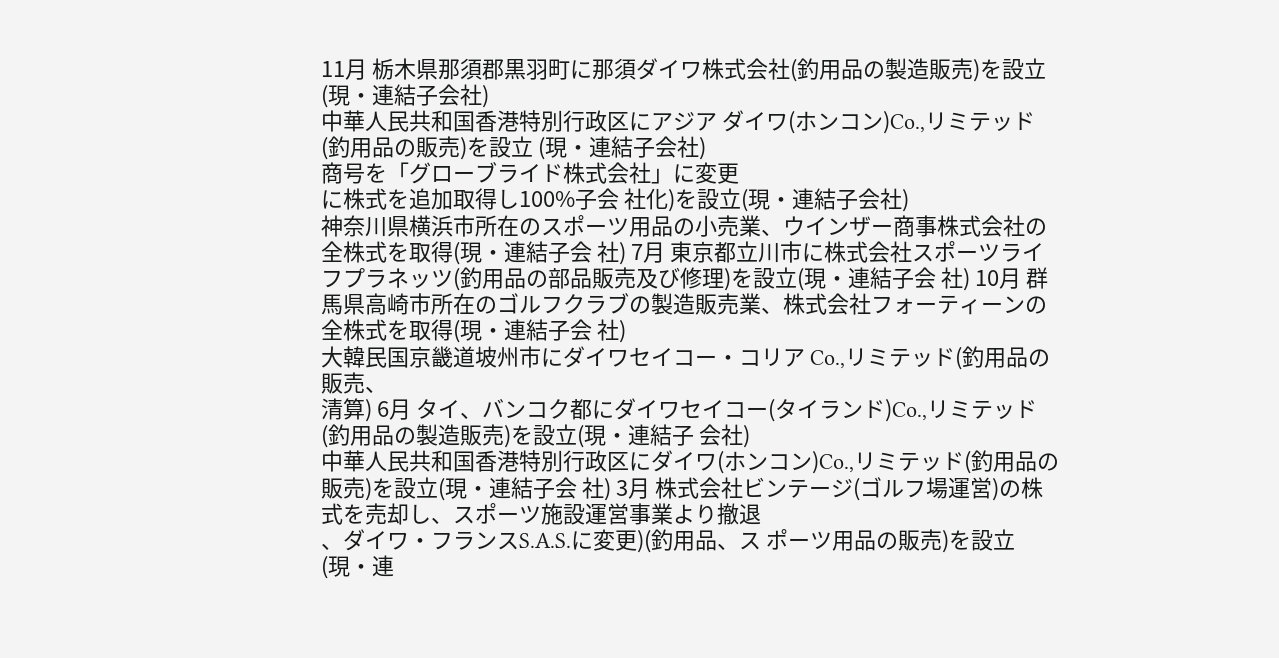11月 栃木県那須郡黒羽町に那須ダイワ株式会社(釣用品の製造販売)を設立(現・連結子会社)
中華人民共和国香港特別行政区にアジア ダイワ(ホンコン)Co.,リミテッド(釣用品の販売)を設立 (現・連結子会社)
商号を「グローブライド株式会社」に変更
に株式を追加取得し100%子会 社化)を設立(現・連結子会社)
神奈川県横浜市所在のスポーツ用品の小売業、ウインザー商事株式会社の全株式を取得(現・連結子会 社) 7月 東京都立川市に株式会社スポーツライフプラネッツ(釣用品の部品販売及び修理)を設立(現・連結子会 社) 10月 群馬県高崎市所在のゴルフクラブの製造販売業、株式会社フォーティーンの全株式を取得(現・連結子会 社)
大韓民国京畿道坡州市にダイワセイコー・コリア Co.,リミテッド(釣用品の販売、
清算) 6月 タイ、バンコク都にダイワセイコー(タイランド)Co.,リミテッド(釣用品の製造販売)を設立(現・連結子 会社)
中華人民共和国香港特別行政区にダイワ(ホンコン)Co.,リミテッド(釣用品の販売)を設立(現・連結子会 社) 3月 株式会社ビンテージ(ゴルフ場運営)の株式を売却し、スポーツ施設運営事業より撤退
、ダイワ・フランスS.A.S.に変更)(釣用品、ス ポーツ用品の販売)を設立(現・連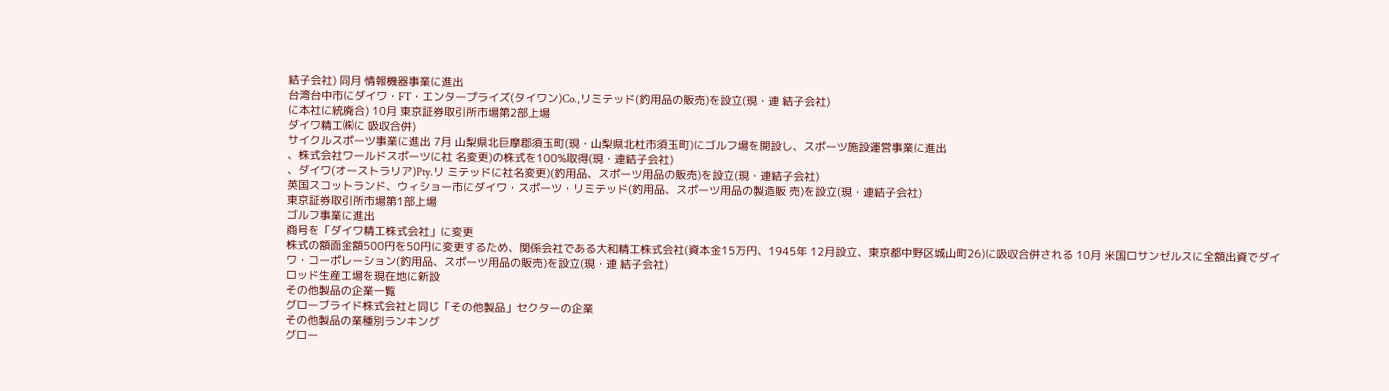結子会社) 同月 情報機器事業に進出
台湾台中市にダイワ・FT・エンタープライズ(タイワン)Co.,リミテッド(釣用品の販売)を設立(現・連 結子会社)
に本社に統廃合) 10月 東京証券取引所市場第2部上場
ダイワ精工㈱に 吸収合併)
サイクルスポーツ事業に進出 7月 山梨県北巨摩郡須玉町(現・山梨県北杜市須玉町)にゴルフ場を開設し、スポーツ施設運営事業に進出
、株式会社ワールドスポーツに社 名変更)の株式を100%取得(現・連結子会社)
、ダイワ(オーストラリア)Pty.リ ミテッドに社名変更)(釣用品、スポーツ用品の販売)を設立(現・連結子会社)
英国スコットランド、ウィショー市にダイワ・スポーツ・リミテッド(釣用品、スポーツ用品の製造販 売)を設立(現・連結子会社)
東京証券取引所市場第1部上場
ゴルフ事業に進出
商号を「ダイワ精工株式会社」に変更
株式の額面金額500円を50円に変更するため、関係会社である大和精工株式会社(資本金15万円、1945年 12月設立、東京都中野区城山町26)に吸収合併される 10月 米国ロサンゼルスに全額出資でダイワ・コーポレーション(釣用品、スポーツ用品の販売)を設立(現・連 結子会社)
ロッド生産工場を現在地に新設
その他製品の企業一覧
グローブライド株式会社と同じ「その他製品」セクターの企業
その他製品の業種別ランキング
グロー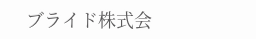ブライド株式会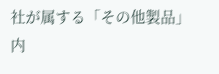社が属する「その他製品」内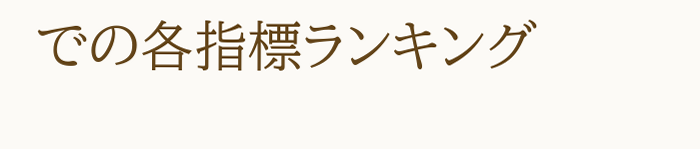での各指標ランキング